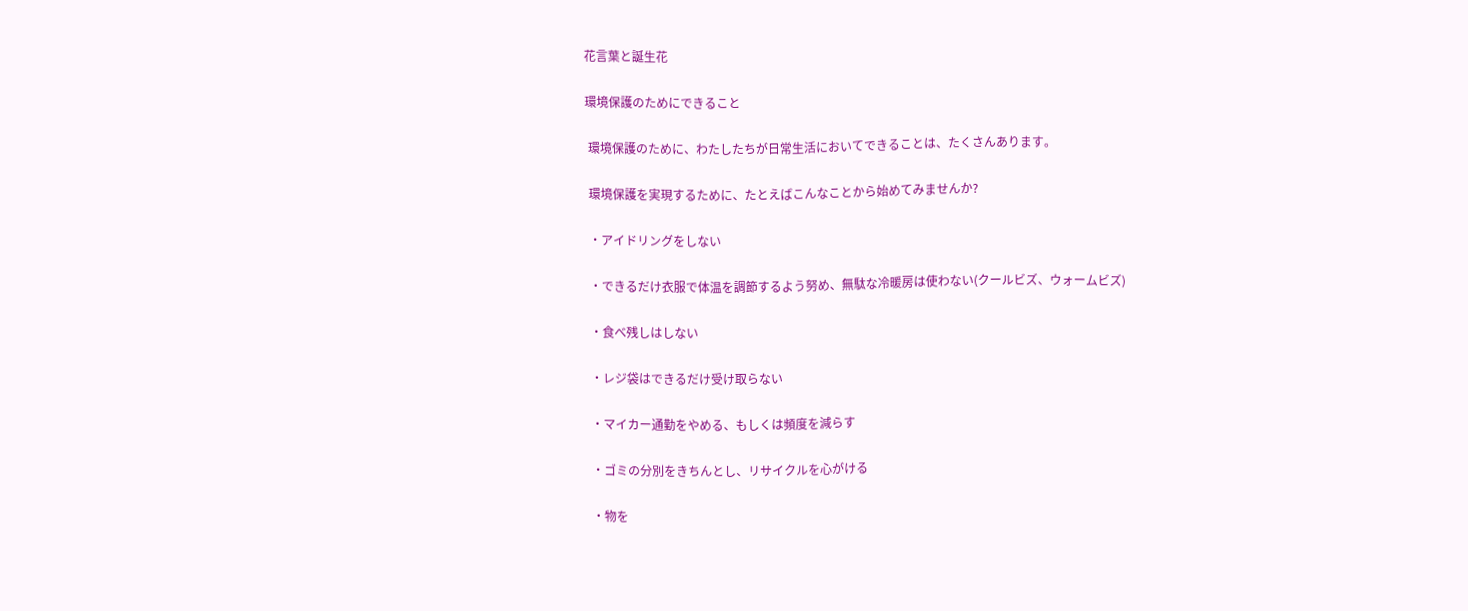花言葉と誕生花

環境保護のためにできること

 環境保護のために、わたしたちが日常生活においてできることは、たくさんあります。

 環境保護を実現するために、たとえばこんなことから始めてみませんか?

 ・アイドリングをしない

 ・できるだけ衣服で体温を調節するよう努め、無駄な冷暖房は使わない(クールビズ、ウォームビズ)

 ・食べ残しはしない

 ・レジ袋はできるだけ受け取らない

 ・マイカー通勤をやめる、もしくは頻度を減らす

 ・ゴミの分別をきちんとし、リサイクルを心がける

 ・物を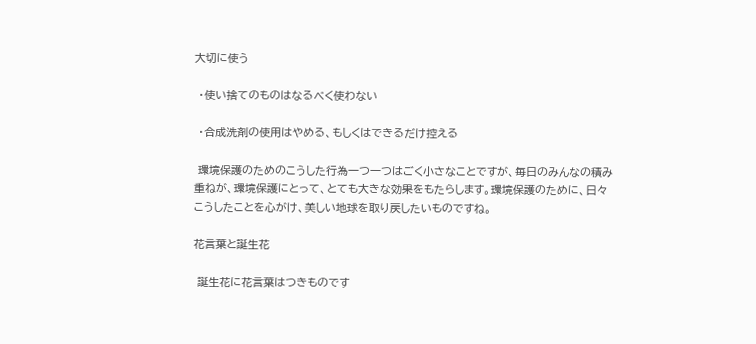大切に使う

 ・使い捨てのものはなるべく使わない

 ・合成洗剤の使用はやめる、もしくはできるだけ控える

 環境保護のためのこうした行為一つ一つはごく小さなことですが、毎日のみんなの積み重ねが、環境保護にとって、とても大きな効果をもたらします。環境保護のために、日々こうしたことを心がけ、美しい地球を取り戻したいものですね。

花言葉と誕生花

 誕生花に花言葉はつきものです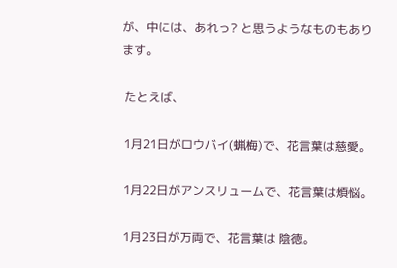が、中には、あれっ? と思うようなものもあります。

 たとえば、

 1月21日がロウバイ(蝋梅)で、花言葉は慈愛。

 1月22日がアンスリュームで、花言葉は煩悩。

 1月23日が万両で、花言葉は 陰徳。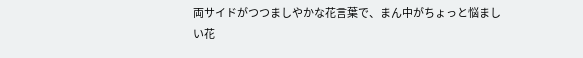両サイドがつつましやかな花言葉で、まん中がちょっと悩ましい花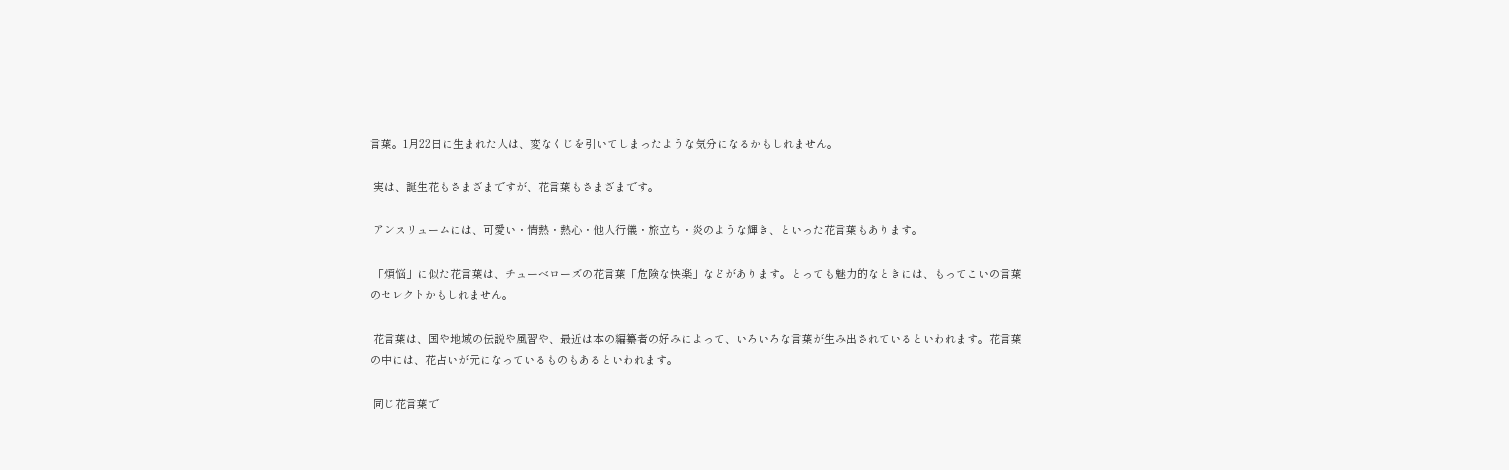言葉。1月22日に生まれた人は、変なくじを引いてしまったような気分になるかもしれません。

 実は、誕生花もさまざまですが、花言葉もさまざまです。

 アンスリュームには、可愛い・情熱・熱心・他人行儀・旅立ち・炎のような輝き、といった花言葉もあります。

 「煩悩」に似た花言葉は、チューベローズの花言葉「危険な快楽」などがあります。とっても魅力的なときには、もってこいの言葉のセレクトかもしれません。

 花言葉は、国や地域の伝説や風習や、最近は本の編纂者の好みによって、いろいろな言葉が生み出されているといわれます。花言葉の中には、花占いが元になっているものもあるといわれます。

 同じ花言葉で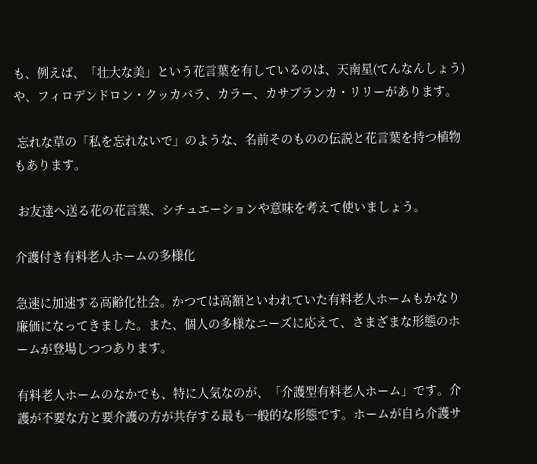も、例えば、「壮大な美」という花言葉を有しているのは、天南星(てんなんしょう)や、フィロデンドロン・クッカバラ、カラー、カサブランカ・リリーがあります。

 忘れな草の「私を忘れないで」のような、名前そのものの伝説と花言葉を持つ植物もあります。

 お友達へ送る花の花言葉、シチュエーションや意味を考えて使いましょう。

介護付き有料老人ホームの多様化

急速に加速する高齢化社会。かつては高額といわれていた有料老人ホームもかなり廉価になってきました。また、個人の多様なニーズに応えて、さまざまな形態のホームが登場しつつあります。

有料老人ホームのなかでも、特に人気なのが、「介護型有料老人ホーム」です。介護が不要な方と要介護の方が共存する最も一般的な形態です。ホームが自ら介護サ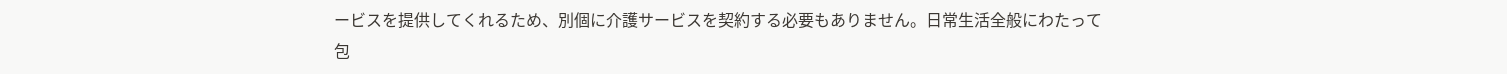ービスを提供してくれるため、別個に介護サービスを契約する必要もありません。日常生活全般にわたって包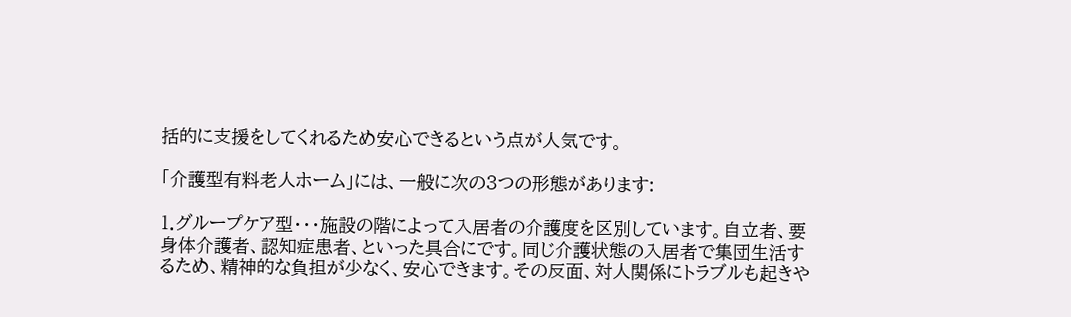括的に支援をしてくれるため安心できるという点が人気です。

「介護型有料老人ホーム」には、一般に次の3つの形態があります:

1.グループケア型・・・施設の階によって入居者の介護度を区別しています。自立者、要身体介護者、認知症患者、といった具合にです。同じ介護状態の入居者で集団生活するため、精神的な負担が少なく、安心できます。その反面、対人関係にトラブルも起きや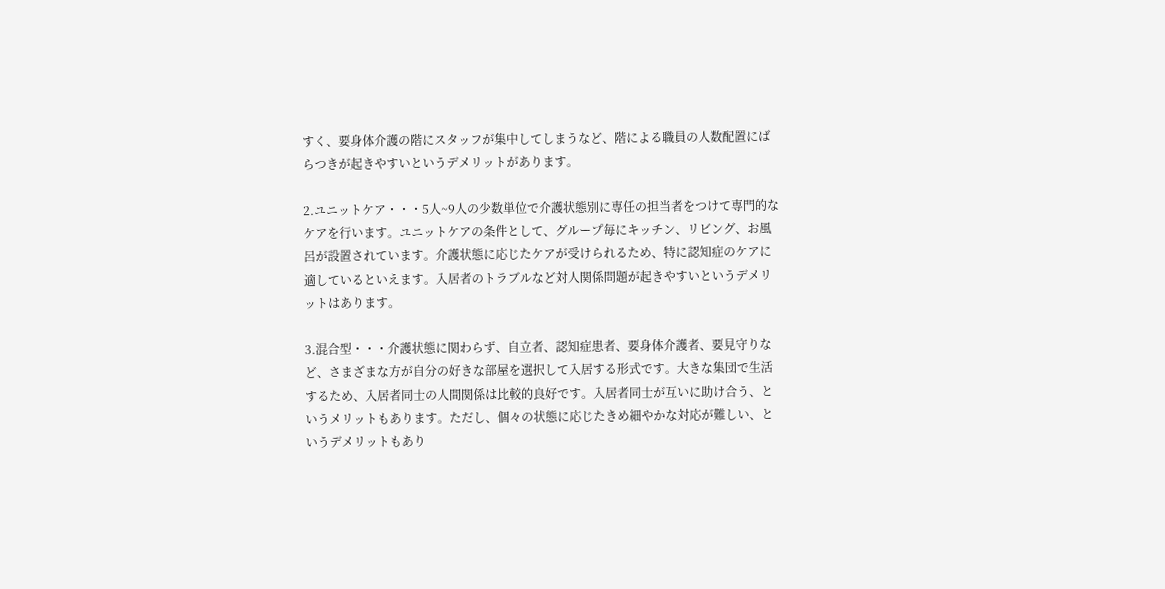すく、要身体介護の階にスタッフが集中してしまうなど、階による職員の人数配置にばらつきが起きやすいというデメリットがあります。

2.ユニットケア・・・5人~9人の少数単位で介護状態別に専任の担当者をつけて専門的なケアを行います。ユニットケアの条件として、グループ毎にキッチン、リビング、お風呂が設置されています。介護状態に応じたケアが受けられるため、特に認知症のケアに適しているといえます。入居者のトラブルなど対人関係問題が起きやすいというデメリットはあります。

3.混合型・・・介護状態に関わらず、自立者、認知症患者、要身体介護者、要見守りなど、さまざまな方が自分の好きな部屋を選択して入居する形式です。大きな集団で生活するため、入居者同士の人間関係は比較的良好です。入居者同士が互いに助け合う、というメリットもあります。ただし、個々の状態に応じたきめ細やかな対応が難しい、というデメリットもあり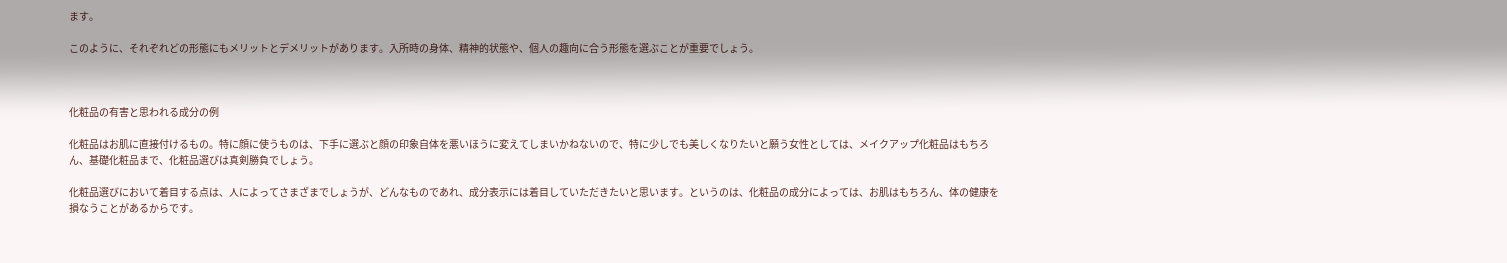ます。

このように、それぞれどの形態にもメリットとデメリットがあります。入所時の身体、精神的状態や、個人の趣向に合う形態を選ぶことが重要でしょう。



化粧品の有害と思われる成分の例

化粧品はお肌に直接付けるもの。特に顔に使うものは、下手に選ぶと顔の印象自体を悪いほうに変えてしまいかねないので、特に少しでも美しくなりたいと願う女性としては、メイクアップ化粧品はもちろん、基礎化粧品まで、化粧品選びは真剣勝負でしょう。

化粧品選びにおいて着目する点は、人によってさまざまでしょうが、どんなものであれ、成分表示には着目していただきたいと思います。というのは、化粧品の成分によっては、お肌はもちろん、体の健康を損なうことがあるからです。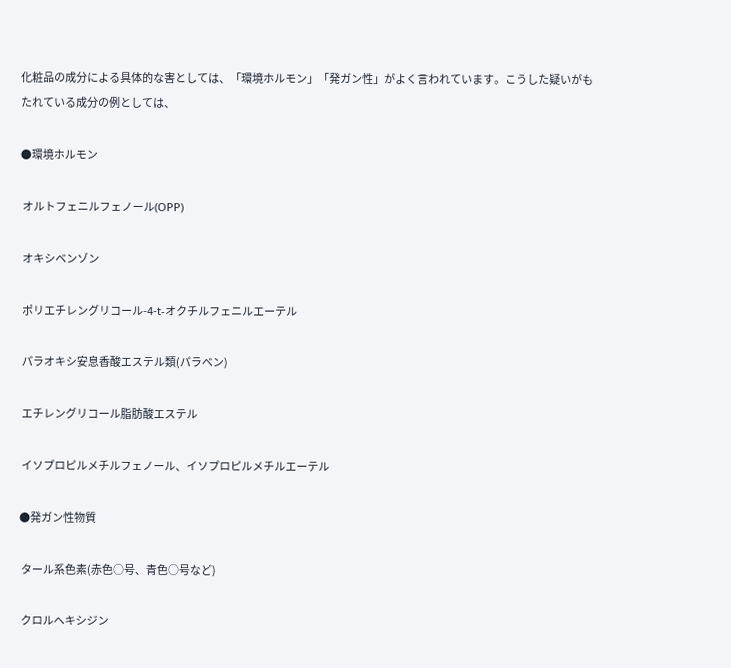化粧品の成分による具体的な害としては、「環境ホルモン」「発ガン性」がよく言われています。こうした疑いがもたれている成分の例としては、

●環境ホルモン

 オルトフェニルフェノール(OPP)

 オキシベンゾン

 ポリエチレングリコール-4-t-オクチルフェニルエーテル

 パラオキシ安息香酸エステル類(パラベン)

 エチレングリコール脂肪酸エステル

 イソプロピルメチルフェノール、イソプロピルメチルエーテル

●発ガン性物質

 タール系色素(赤色○号、青色○号など)

 クロルヘキシジン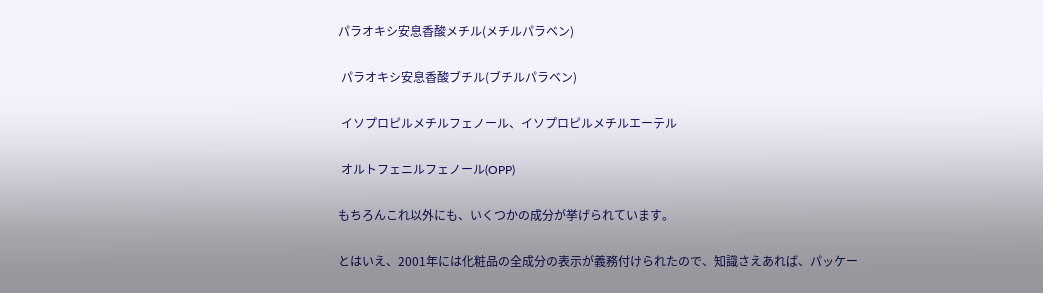パラオキシ安息香酸メチル(メチルパラベン)

 パラオキシ安息香酸ブチル(ブチルパラベン)

 イソプロピルメチルフェノール、イソプロピルメチルエーテル

 オルトフェニルフェノール(OPP)

もちろんこれ以外にも、いくつかの成分が挙げられています。

とはいえ、2001年には化粧品の全成分の表示が義務付けられたので、知識さえあれば、パッケー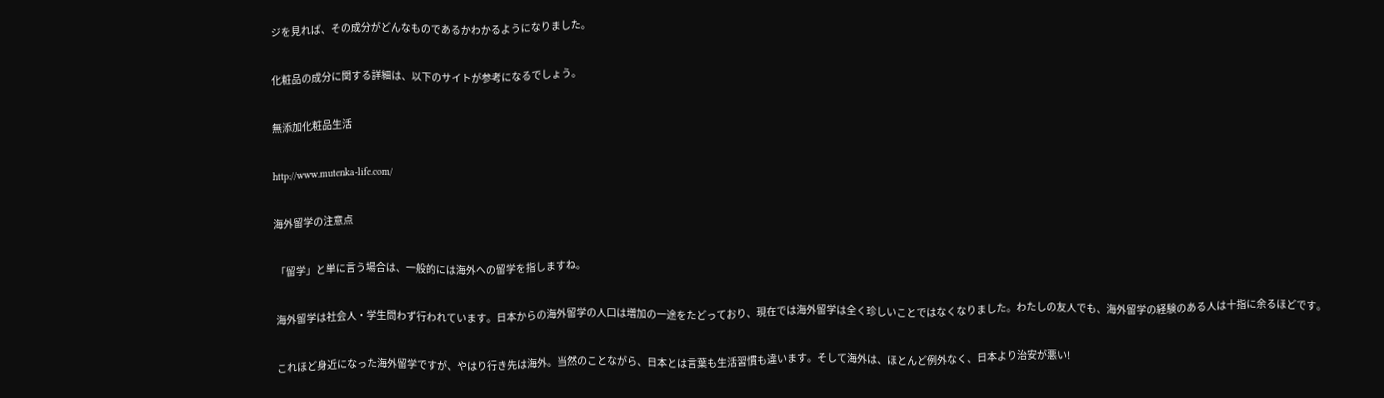ジを見れば、その成分がどんなものであるかわかるようになりました。

化粧品の成分に関する詳細は、以下のサイトが参考になるでしょう。

無添加化粧品生活

http://www.mutenka-life.com/

海外留学の注意点

 「留学」と単に言う場合は、一般的には海外への留学を指しますね。

 海外留学は社会人・学生問わず行われています。日本からの海外留学の人口は増加の一途をたどっており、現在では海外留学は全く珍しいことではなくなりました。わたしの友人でも、海外留学の経験のある人は十指に余るほどです。

 これほど身近になった海外留学ですが、やはり行き先は海外。当然のことながら、日本とは言葉も生活習慣も違います。そして海外は、ほとんど例外なく、日本より治安が悪い!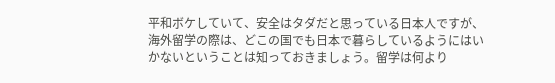平和ボケしていて、安全はタダだと思っている日本人ですが、海外留学の際は、どこの国でも日本で暮らしているようにはいかないということは知っておきましょう。留学は何より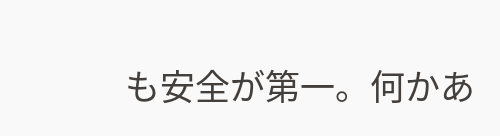も安全が第一。何かあ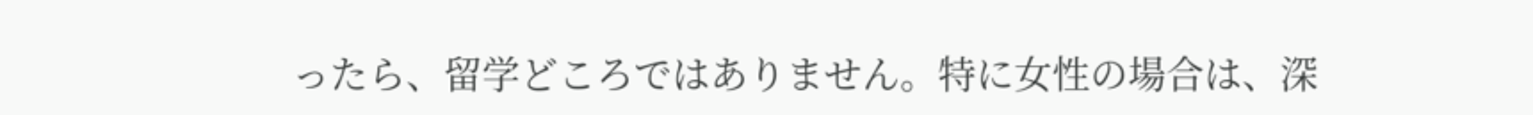ったら、留学どころではありません。特に女性の場合は、深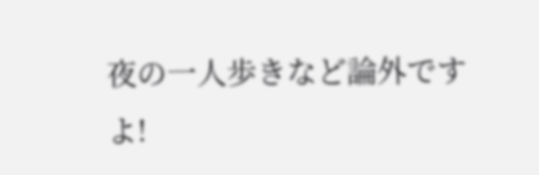夜の一人歩きなど論外ですよ!